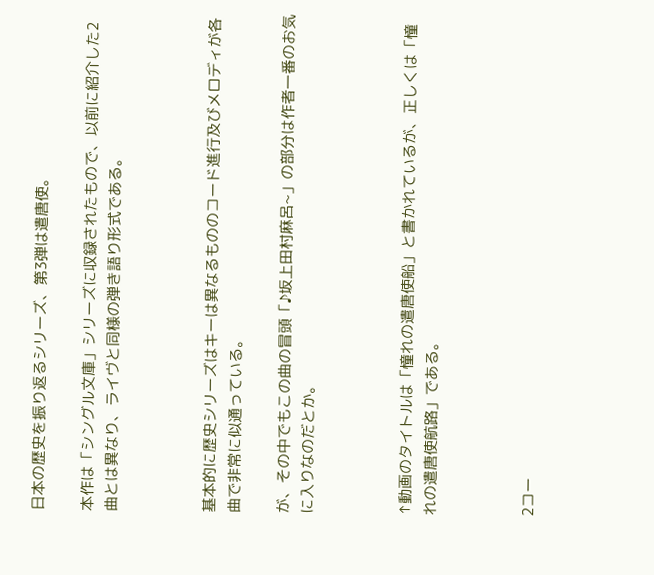日本の歴史を振り返るシリーズ、第3弾は遣唐使。

本作は「シングル文庫」シリーズに収録されたもので、以前に紹介した2曲とは異なり、ライヴと同様の弾き語り形式である。



基本的に歴史シリーズはキーは異なるもののコード進行及びメロディが各曲で非常に似通っている。

が、その中でもこの曲の冒頭「♪坂上田村麻呂~」の部分は作者一番のお気に入りなのだとか。



↑動画のタイトルは「憧れの遣唐使船」と書かれているが、正しくは「憧れの遣唐使航路」である。



2コー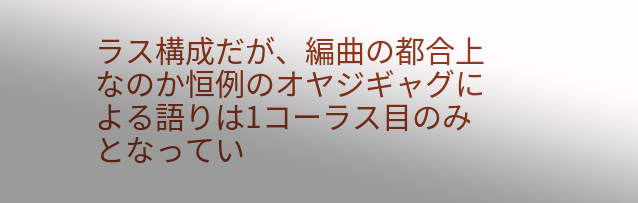ラス構成だが、編曲の都合上なのか恒例のオヤジギャグによる語りは1コーラス目のみとなってい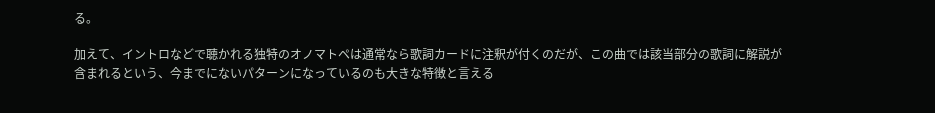る。

加えて、イントロなどで聴かれる独特のオノマトペは通常なら歌詞カードに注釈が付くのだが、この曲では該当部分の歌詞に解説が含まれるという、今までにないパターンになっているのも大きな特徴と言える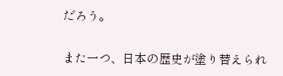だろう。

また一つ、日本の歴史が塗り替えられ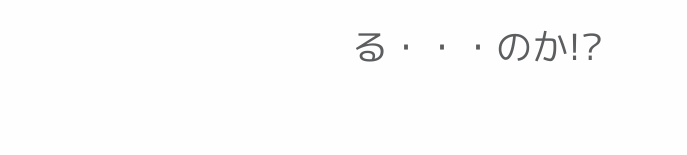る・・・のか!?